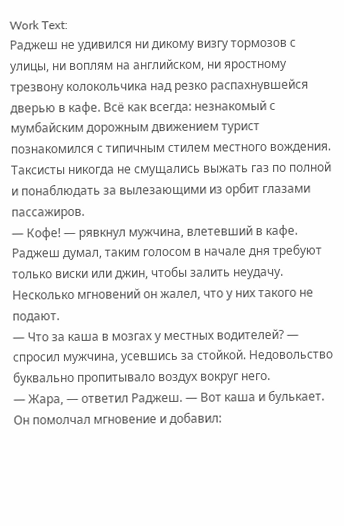Work Text:
Раджеш не удивился ни дикому визгу тормозов с улицы, ни воплям на английском, ни яростному трезвону колокольчика над резко распахнувшейся дверью в кафе. Всё как всегда: незнакомый с мумбайским дорожным движением турист познакомился с типичным стилем местного вождения. Таксисты никогда не смущались выжать газ по полной и понаблюдать за вылезающими из орбит глазами пассажиров.
— Кофе! — рявкнул мужчина, влетевший в кафе.
Раджеш думал, таким голосом в начале дня требуют только виски или джин, чтобы залить неудачу. Несколько мгновений он жалел, что у них такого не подают.
— Что за каша в мозгах у местных водителей? — спросил мужчина, усевшись за стойкой. Недовольство буквально пропитывало воздух вокруг него.
— Жара, — ответил Раджеш. — Вот каша и булькает.
Он помолчал мгновение и добавил: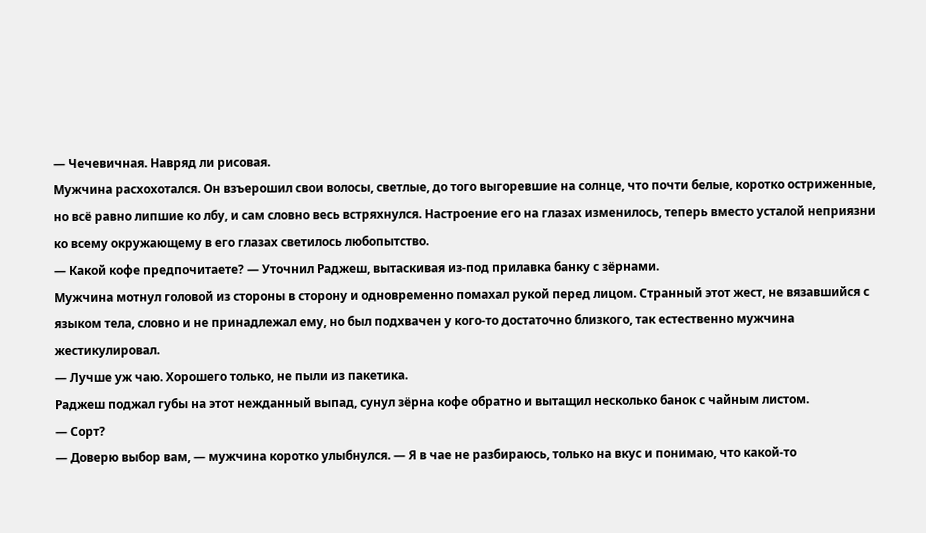— Чечевичная. Навряд ли рисовая.
Мужчина расхохотался. Он взъерошил свои волосы, светлые, до того выгоревшие на солнце, что почти белые, коротко остриженные, но всё равно липшие ко лбу, и сам словно весь встряхнулся. Настроение его на глазах изменилось, теперь вместо усталой неприязни ко всему окружающему в его глазах светилось любопытство.
— Какой кофе предпочитаете? — Уточнил Раджеш, вытаскивая из-под прилавка банку с зёрнами.
Мужчина мотнул головой из стороны в сторону и одновременно помахал рукой перед лицом. Странный этот жест, не вязавшийся с языком тела, словно и не принадлежал ему, но был подхвачен у кого-то достаточно близкого, так естественно мужчина жестикулировал.
— Лучше уж чаю. Хорошего только, не пыли из пакетика.
Раджеш поджал губы на этот нежданный выпад, сунул зёрна кофе обратно и вытащил несколько банок с чайным листом.
— Сорт?
— Доверю выбор вам, — мужчина коротко улыбнулся. — Я в чае не разбираюсь, только на вкус и понимаю, что какой-то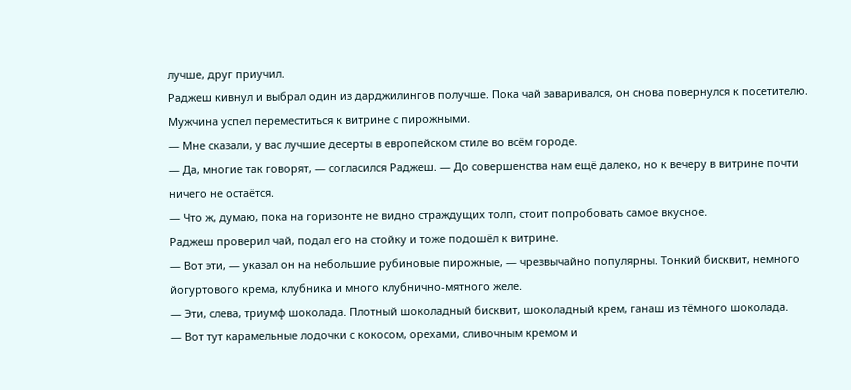лучше, друг приучил.
Раджеш кивнул и выбрал один из дарджилингов получше. Пока чай заваривался, он снова повернулся к посетителю.
Мужчина успел переместиться к витрине с пирожными.
— Мне сказали, у вас лучшие десерты в европейском стиле во всём городе.
— Да, многие так говорят, — согласился Раджеш. — До совершенства нам ещё далеко, но к вечеру в витрине почти ничего не остаётся.
— Что ж, думаю, пока на горизонте не видно страждущих толп, стоит попробовать самое вкусное.
Раджеш проверил чай, подал его на стойку и тоже подошёл к витрине.
— Вот эти, — указал он на небольшие рубиновые пирожные, — чрезвычайно популярны. Тонкий бисквит, немного йогуртового крема, клубника и много клубнично-мятного желе.
— Эти, слева, триумф шоколада. Плотный шоколадный бисквит, шоколадный крем, ганаш из тёмного шоколада.
— Вот тут карамельные лодочки с кокосом, орехами, сливочным кремом и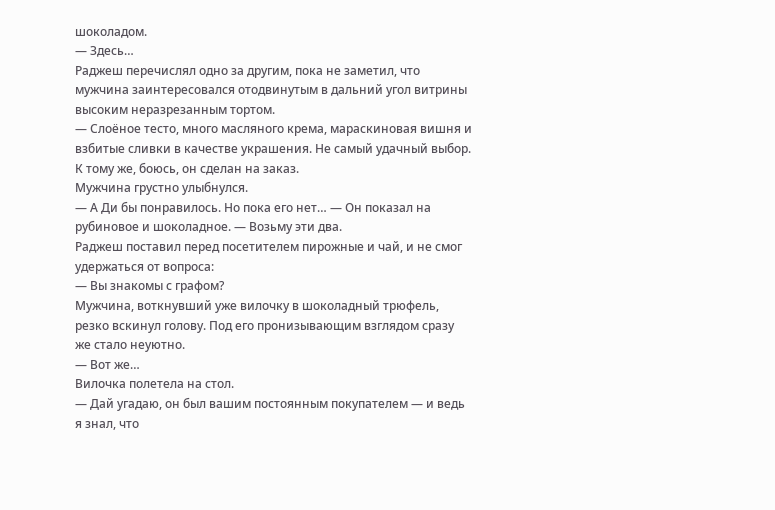шоколадом.
— Здесь…
Раджеш перечислял одно за другим, пока не заметил, что мужчина заинтересовался отодвинутым в дальний угол витрины высоким неразрезанным тортом.
— Слоёное тесто, много масляного крема, мараскиновая вишня и взбитые сливки в качестве украшения. Не самый удачный выбор. К тому же, боюсь, он сделан на заказ.
Мужчина грустно улыбнулся.
— А Ди бы понравилось. Но пока его нет… — Он показал на рубиновое и шоколадное. — Возьму эти два.
Раджеш поставил перед посетителем пирожные и чай, и не смог удержаться от вопроса:
— Вы знакомы с графом?
Мужчина, воткнувший уже вилочку в шоколадный трюфель, резко вскинул голову. Под его пронизывающим взглядом сразу же стало неуютно.
— Вот же…
Вилочка полетела на стол.
— Дай угадаю, он был вашим постоянным покупателем — и ведь я знал, что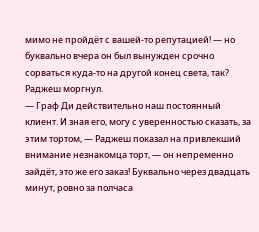мимо не пройдёт с вашей-то репутацией! — но буквально вчера он был вынужден срочно сорваться куда-то на другой конец света, так?
Раджеш моргнул.
— Граф Ди действительно наш постоянный клиент. И зная его, могу с уверенностью сказать, за этим тортом, — Раджеш показал на привлекший внимание незнакомца торт, — он непременно зайдёт, это же его заказ! Буквально через двадцать минут, ровно за полчаса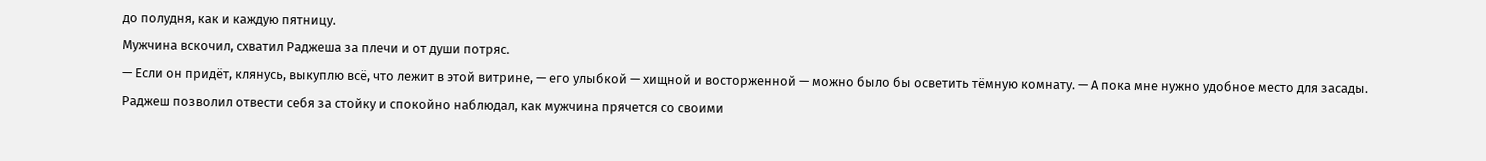до полудня, как и каждую пятницу.
Мужчина вскочил, схватил Раджеша за плечи и от души потряс.
— Если он придёт, клянусь, выкуплю всё, что лежит в этой витрине, — его улыбкой — хищной и восторженной — можно было бы осветить тёмную комнату. — А пока мне нужно удобное место для засады.
Раджеш позволил отвести себя за стойку и спокойно наблюдал, как мужчина прячется со своими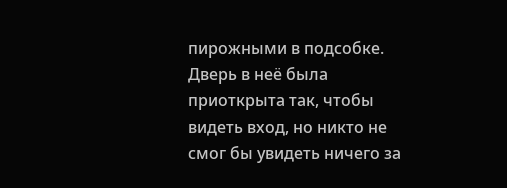пирожными в подсобке. Дверь в неё была приоткрыта так, чтобы видеть вход, но никто не смог бы увидеть ничего за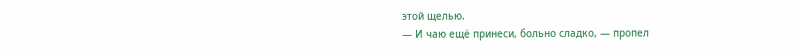этой щелью.
— И чаю ещё принеси, больно сладко, — пропел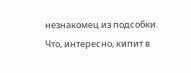незнакомец из подсобки.
Что, интересно, кипит в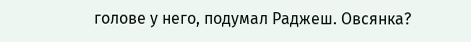голове у него, подумал Раджеш. Овсянка?